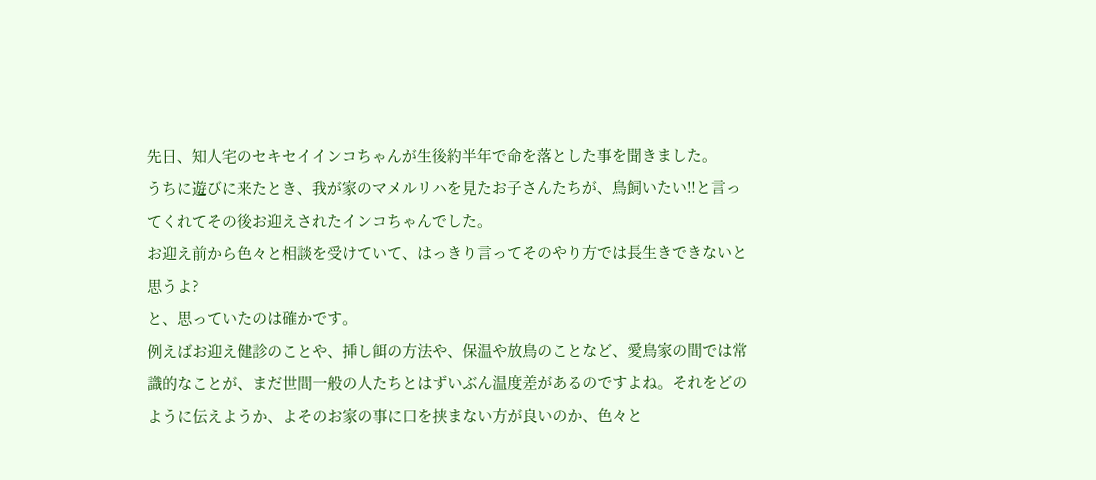先日、知人宅のセキセイインコちゃんが生後約半年で命を落とした事を聞きました。
うちに遊びに来たとき、我が家のマメルリハを見たお子さんたちが、鳥飼いたい‼と言ってくれてその後お迎えされたインコちゃんでした。
お迎え前から色々と相談を受けていて、はっきり言ってそのやり方では長生きできないと思うよ?
と、思っていたのは確かです。
例えばお迎え健診のことや、挿し餌の方法や、保温や放鳥のことなど、愛鳥家の間では常識的なことが、まだ世間一般の人たちとはずいぶん温度差があるのですよね。それをどのように伝えようか、よそのお家の事に口を挟まない方が良いのか、色々と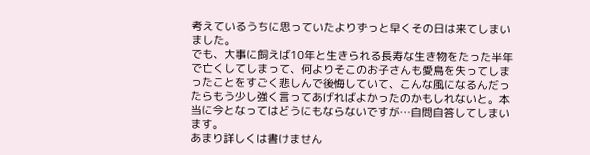考えているうちに思っていたよりずっと早くその日は来てしまいました。
でも、大事に飼えば10年と生きられる長寿な生き物をたった半年で亡くしてしまって、何よりそこのお子さんも愛鳥を失ってしまったことをすごく悲しんで後悔していて、こんな風になるんだったらもう少し強く言ってあげればよかったのかもしれないと。本当に今となってはどうにもならないですが…自問自答してしまいます。
あまり詳しくは書けません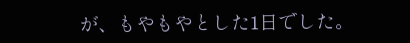が、もやもやとした1日でした。